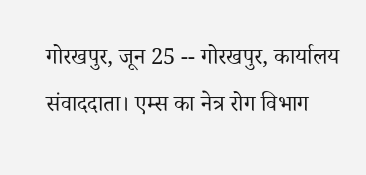गोरखपुर, जून 25 -- गोरखपुर, कार्यालय संवाददाता। एम्स का नेत्र रोग विभाग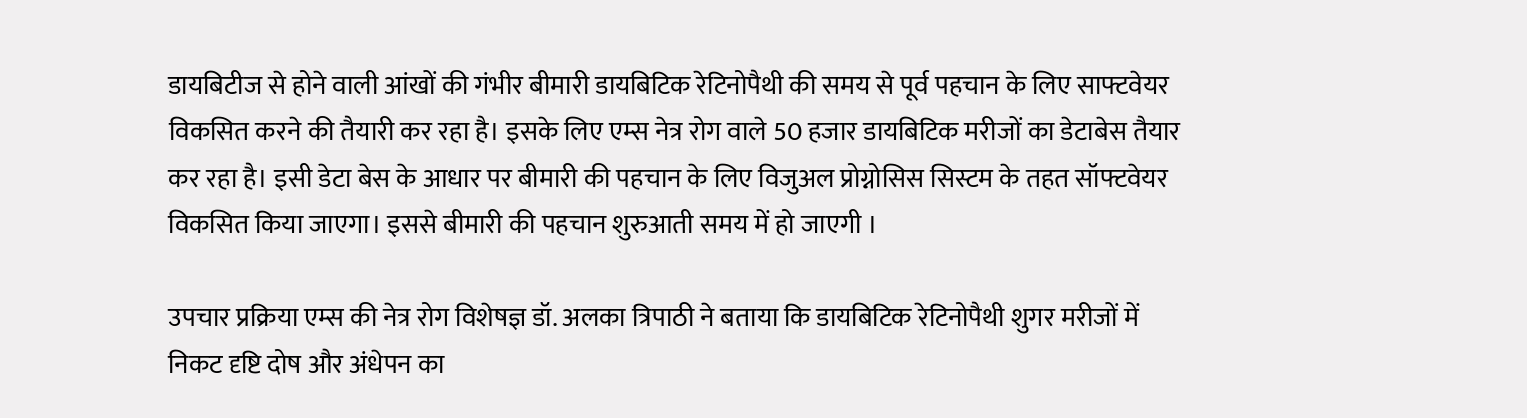डायबिटीज से होने वाली आंखों की गंभीर बीमारी डायबिटिक रेटिनोपैथी की समय से पूर्व पहचान के लिए साफ्टवेयर विकसित करने की तैयारी कर रहा है। इसके लिए एम्स नेत्र रोग वाले 50 हजार डायबिटिक मरीजों का डेटाबेस तैयार कर रहा है। इसी डेटा बेस के आधार पर बीमारी की पहचान के लिए विजुअल प्रोग्नोसिस सिस्टम के तहत सॉफ्टवेयर विकसित किया जाएगा। इससे बीमारी की पहचान शुरुआती समय में हो जाएगी ।

उपचार प्रक्रिया एम्स की नेत्र रोग विशेषज्ञ डॉ. अलका त्रिपाठी ने बताया कि डायबिटिक रेटिनोपैथी शुगर मरीजों में निकट दृष्टि दोष और अंधेपन का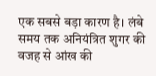एक सबसे बड़ा कारण है। लंबे समय तक अनियंत्रित शुगर की वजह से आंख की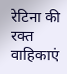रेटिना की रक्त वाहिकाएं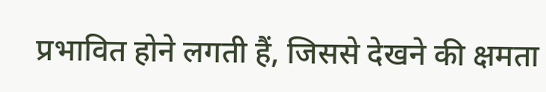प्रभावित होने लगती हैं, जिससे देखने की क्षमता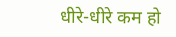धीरे-धीरे कम हो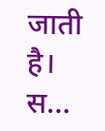जाती है। स...